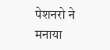पेशनरो ने मनाया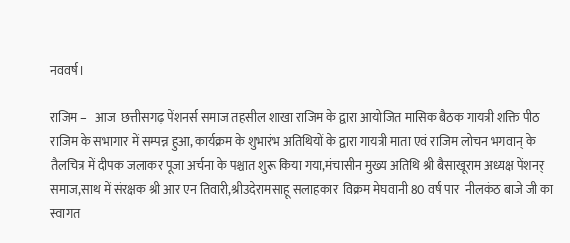नववर्ष।

राजिम –   आज  छत्तीसगढ़ पेंशनर्स समाज तहसील शाखा राजिम के द्वारा आयोजित मासिक बैठक गायत्री शक्ति पीठ राजिम के सभागार में सम्पन्न हुआ, कार्यक्रम के शुभारंभ अतिथियों के द्वारा गायत्री माता एवं राजिम लोचन भगवान् के तैलचित्र में दीपक जलाकर पूजा अर्चना के पश्चात शुरू किया गया,मंचासीन मुख्य अतिथि श्री बैसाखूराम अध्यक्ष पेंशनर् समाज,साथ में संरक्षक श्री आर एन तिवारी,श्रीउदेरामसाहू सलाहकार  विक्रम मेघवानी 80 वर्ष पार  नीलकंठ बाजे जी का स्वागत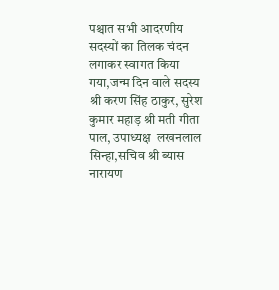पश्चात सभी आदरणीय सदस्यों का तिलक चंदन लगाकर स्वागत किया गया,जन्म दिन वाले सदस्य श्री करण सिंह ठाकुर, सुरेश कुमार महाड़ श्री मती गीता पाल, उपाध्यक्ष  लखनलाल सिन्हा,सचिव श्री ब्यास नारायण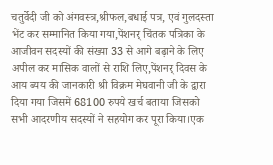चतुर्वेदी जी को अंगवस्त्र,श्रीफल,बधाई पत्र, एवं गुलदस्ता भेंट कर सम्मानित किया गया,पेंशनर् चिंतक पत्रिका के आजीवन सदस्यों की संख्या 33 से आगे बढ़ाने के लिए अपील कर मासिक वालों से राशि लिए,पेंशनर् दिवस के आय ब्यय की जानकारी श्री विक्रम मेघवानी जी के द्वारा दिया गया जिसमें 68100 रुपये खर्च बताया जिसको सभी आदरणीय सदस्यों ने सहयोग कर पूरा किया।एक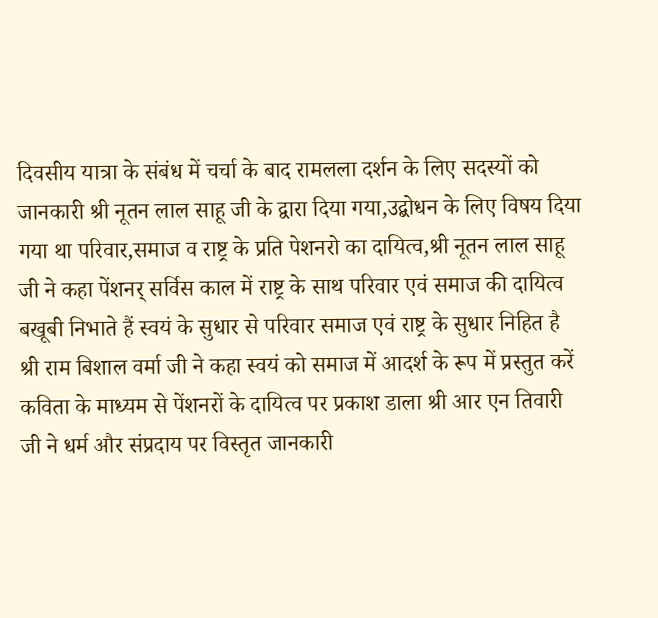दिवसीय यात्रा के संबंध में चर्चा के बाद रामलला दर्शन के लिए सदस्यों को जानकारी श्री नूतन लाल साहू जी के द्वारा दिया गया,उद्बोधन के लिए विषय दिया गया था परिवार,समाज व राष्ट्र के प्रति पेशनरो का दायित्व,श्री नूतन लाल साहू जी ने कहा पेंशनर् सर्विस काल में राष्ट्र के साथ परिवार एवं समाज की दायित्व बखूबी निभाते हैं स्वयं के सुधार से परिवार समाज एवं राष्ट्र के सुधार निहित है श्री राम बिशाल वर्मा जी ने कहा स्वयं को समाज में आदर्श के रूप में प्रस्तुत करें कविता के माध्यम से पेंशनरों के दायित्व पर प्रकाश डाला श्री आर एन तिवारी जी ने धर्म और संप्रदाय पर विस्तृत जानकारी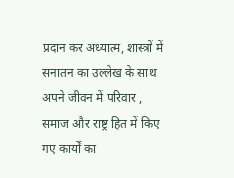प्रदान कर अध्यात्म, शास्त्रों में सनातन का उल्लेख के साथ अपने जीवन में परिवार , समाज और राष्ट्र हित में किए गए कार्यों का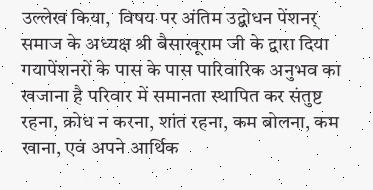उल्लेख किया,  विषय पर अंतिम उद्बोधन पेंशनर् समाज के अध्यक्ष श्री बैसाखूराम जी के द्वारा दिया गयापेंशनरों के पास के पास पारिवारिक अनुभव का खजाना है परिवार में समानता स्थापित कर संतुष्ट रहना, क्रोध न करना, शांत रहना, कम बोलना, कम खाना, एवं अपने आर्थिक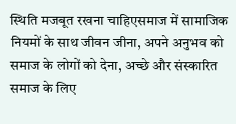स्थिति मजबूत रखना चाहिएसमाज में सामाजिक नियमों के साथ जीवन जीना, अपने अनुभव को समाज के लोगों को देना, अच्छे और संस्कारित समाज के लिए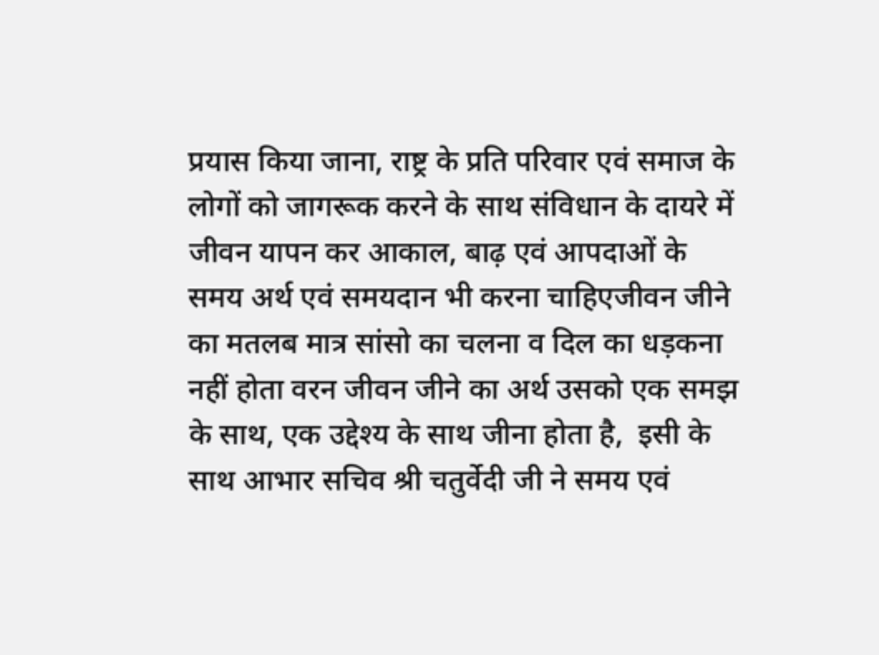प्रयास किया जाना, राष्ट्र के प्रति परिवार एवं समाज के लोगों को जागरूक करने के साथ संविधान के दायरे में जीवन यापन कर आकाल, बाढ़ एवं आपदाओं के समय अर्थ एवं समयदान भी करना चाहिएजीवन जीने का मतलब मात्र सांसो का चलना व दिल का धड़कना नहीं होता वरन जीवन जीने का अर्थ उसको एक समझ के साथ, एक उद्देश्य के साथ जीना होता है,  इसी के साथ आभार सचिव श्री चतुर्वेदी जी ने समय एवं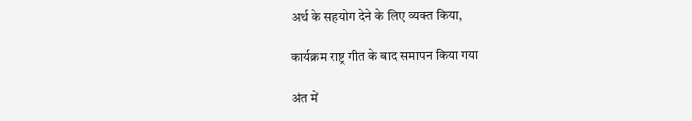अर्थ के सहयोग देने के लिए व्यक्त किया,

कार्यक्रम राष्ट्र गीत के बाद समापन किया गया

अंत में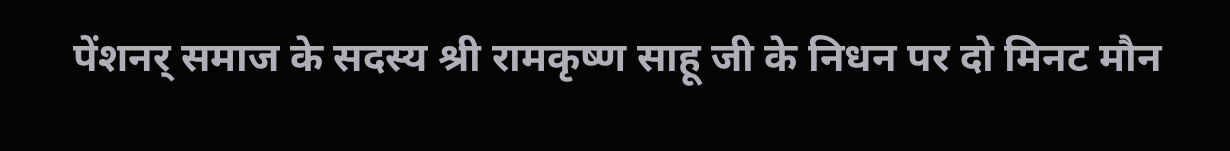पेंशनर् समाज के सदस्य श्री रामकृष्ण साहू जी के निधन पर दो मिनट मौन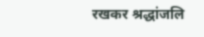रखकर श्रद्धांजलि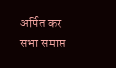अर्पित कर सभा समाप्त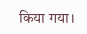किया गया।